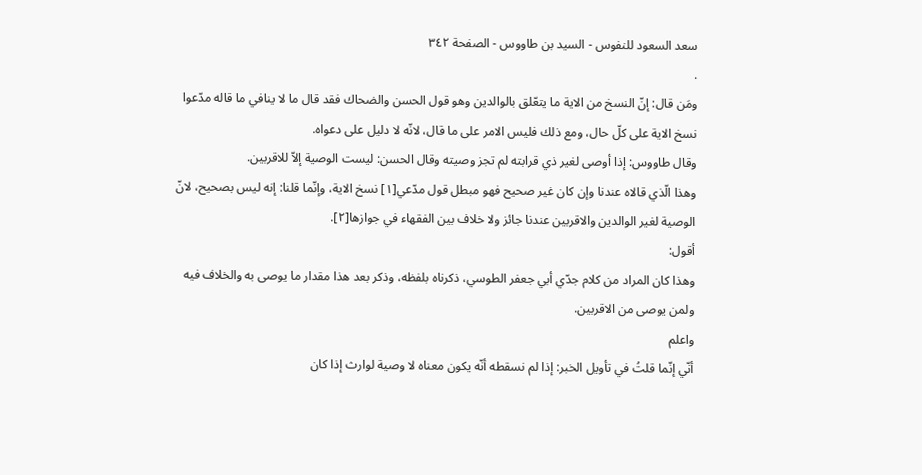سعد السعود للنفوس - السيد بن طاووس - الصفحة ٣٤٢
.
ومَن قال: إنّ النسخ من الاية ما يتعّلق بالوالدين وهو قول الحسن والضحاك فقد قال ما لا ينافي ما قاله مدّعوا نسخ الاية على كلّ حال، ومع ذلك فليس الامر على ما قال، لانّه لا دليل على دعواه.
وقال طاووس: إذا أوصى لغير ذي قرابته لم تجز وصيته وقال الحسن: ليست الوصية إلاّ للاقربين.
وهذا الّذي قالاه عندنا وإن كان غير صحيح فهو مبطل قول مدّعي[١] نسخ الاية، وإنّما قلنا: إنه ليس بصحيح، لانّ الوصية لغير الوالدين والاقربين عندنا جائز ولا خلاف بين الفقهاء في جوازها[٢].
أقول:
وهذا كان المراد من كلام جدّي أبي جعفر الطوسي، ذكرناه بلفظه، وذكر بعد هذا مقدار ما يوصى به والخلاف فيه ولمن يوصى من الاقربين.
واعلم
أنّي إنّما قلتُ في تأويل الخبر: إذا لم نسقطه أنّه يكون معناه لا وصية لوارث إذا كان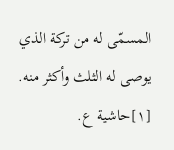المسمّى له من تركة الذي يوصى له الثلث وأكثر منه.
[١]حاشية ع.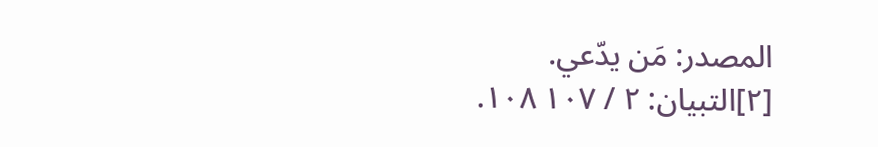المصدر: مَن يدّعي.
[٢]التبيان: ٢ / ١٠٧ ١٠٨.